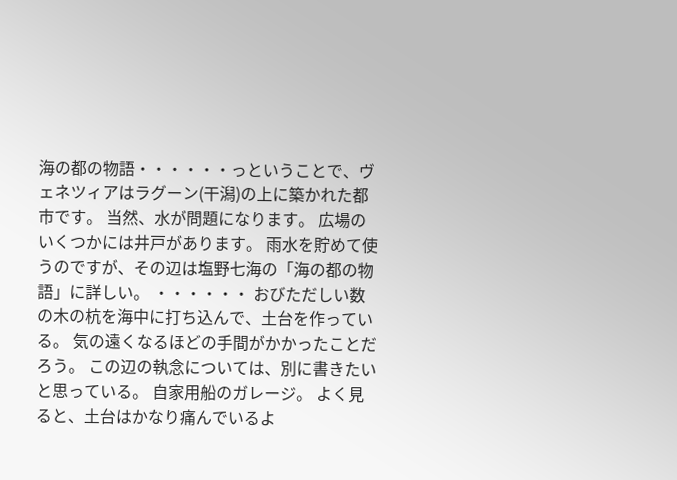海の都の物語・・・・・・っということで、ヴェネツィアはラグーン(干潟)の上に築かれた都市です。 当然、水が問題になります。 広場のいくつかには井戸があります。 雨水を貯めて使うのですが、その辺は塩野七海の「海の都の物語」に詳しい。 ・・・・・・ おびただしい数の木の杭を海中に打ち込んで、土台を作っている。 気の遠くなるほどの手間がかかったことだろう。 この辺の執念については、別に書きたいと思っている。 自家用船のガレージ。 よく見ると、土台はかなり痛んでいるよ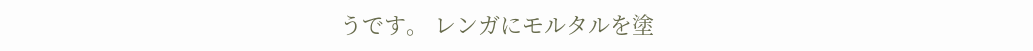うです。 レンガにモルタルを塗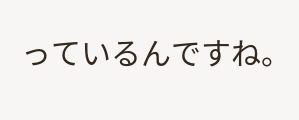っているんですね。